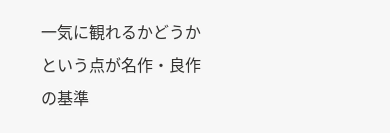一気に観れるかどうか
という点が名作・良作の基準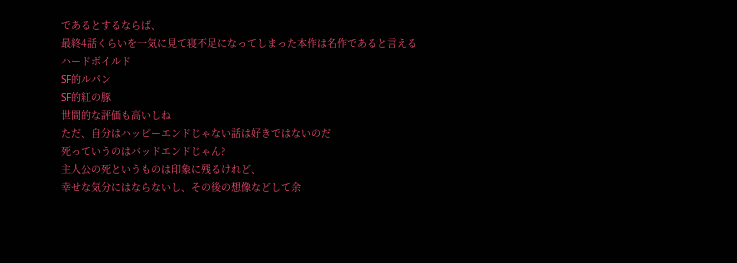であるとするならば、
最終4話くらいを一気に見て寝不足になってしまった本作は名作であると言える
ハードボイルド
SF的ルパン
SF的紅の豚
世間的な評価も高いしね
ただ、自分はハッピーエンドじゃない話は好きではないのだ
死っていうのはバッドエンドじゃん?
主人公の死というものは印象に残るけれど、
幸せな気分にはならないし、その後の想像などして余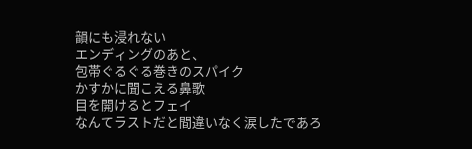韻にも浸れない
エンディングのあと、
包帯ぐるぐる巻きのスパイク
かすかに聞こえる鼻歌
目を開けるとフェイ
なんてラストだと間違いなく涙したであろ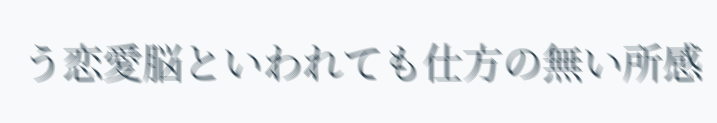う恋愛脳といわれても仕方の無い所感